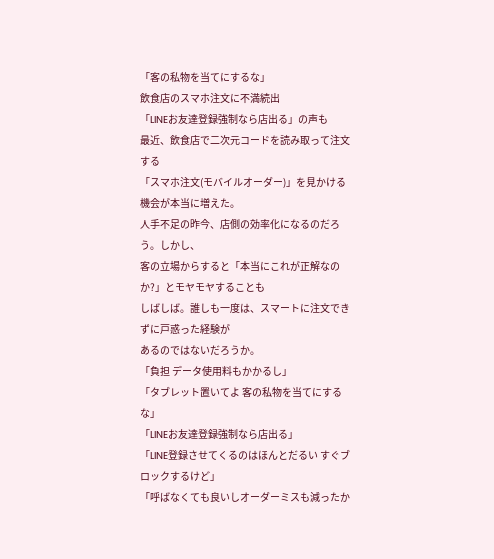「客の私物を当てにするな」
飲食店のスマホ注文に不満続出
「LINEお友達登録強制なら店出る」の声も
最近、飲食店で二次元コードを読み取って注文する
「スマホ注文(モバイルオーダー)」を見かける機会が本当に増えた。
人手不足の昨今、店側の効率化になるのだろう。しかし、
客の立場からすると「本当にこれが正解なのか?」とモヤモヤすることも
しばしば。誰しも一度は、スマートに注文できずに戸惑った経験が
あるのではないだろうか。
「負担 データ使用料もかかるし」
「タブレット置いてよ 客の私物を当てにするな」
「LINEお友達登録強制なら店出る」
「LINE登録させてくるのはほんとだるい すぐブロックするけど」
「呼ばなくても良いしオーダーミスも減ったか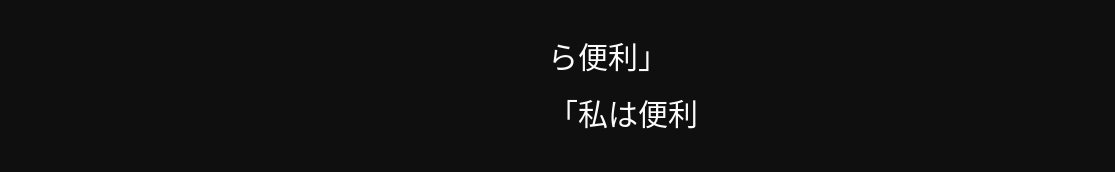ら便利」
「私は便利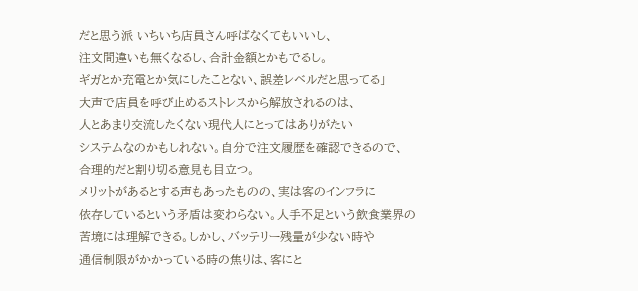だと思う派 いちいち店員さん呼ばなくてもいいし、
注文間違いも無くなるし、合計金額とかもでるし。
ギガとか充電とか気にしたことない、誤差レベルだと思ってる」
大声で店員を呼び止めるストレスから解放されるのは、
人とあまり交流したくない現代人にとってはありがたい
システムなのかもしれない。自分で注文履歴を確認できるので、
合理的だと割り切る意見も目立つ。
メリットがあるとする声もあったものの、実は客のインフラに
依存しているという矛盾は変わらない。人手不足という飲食業界の
苦境には理解できる。しかし、バッテリー残量が少ない時や
通信制限がかかっている時の焦りは、客にと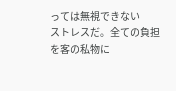っては無視できない
ストレスだ。全ての負担を客の私物に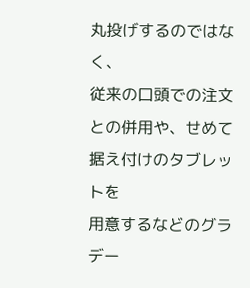丸投げするのではなく、
従来の口頭での注文との併用や、せめて据え付けのタブレットを
用意するなどのグラデー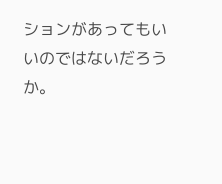ションがあってもいいのではないだろうか。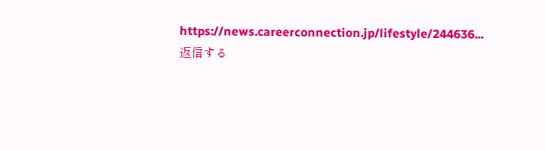https://news.careerconnection.jp/lifestyle/244636...
返信する